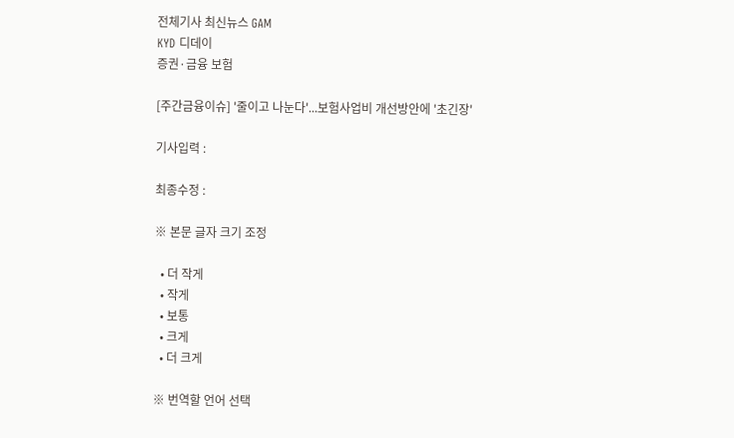전체기사 최신뉴스 GAM
KYD 디데이
증권·금융 보험

[주간금융이슈] '줄이고 나눈다'...보험사업비 개선방안에 '초긴장'

기사입력 :

최종수정 :

※ 본문 글자 크기 조정

  • 더 작게
  • 작게
  • 보통
  • 크게
  • 더 크게

※ 번역할 언어 선택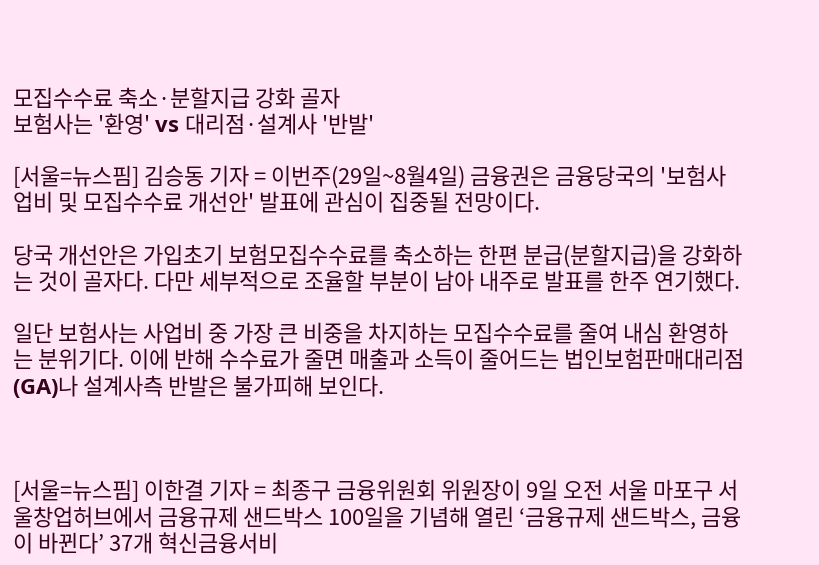모집수수료 축소·분할지급 강화 골자
보험사는 '환영' vs 대리점·설계사 '반발'

[서울=뉴스핌] 김승동 기자 = 이번주(29일~8월4일) 금융권은 금융당국의 '보험사업비 및 모집수수료 개선안' 발표에 관심이 집중될 전망이다.

당국 개선안은 가입초기 보험모집수수료를 축소하는 한편 분급(분할지급)을 강화하는 것이 골자다. 다만 세부적으로 조율할 부분이 남아 내주로 발표를 한주 연기했다.

일단 보험사는 사업비 중 가장 큰 비중을 차지하는 모집수수료를 줄여 내심 환영하는 분위기다. 이에 반해 수수료가 줄면 매출과 소득이 줄어드는 법인보험판매대리점(GA)나 설계사측 반발은 불가피해 보인다.



[서울=뉴스핌] 이한결 기자 = 최종구 금융위원회 위원장이 9일 오전 서울 마포구 서울창업허브에서 금융규제 샌드박스 100일을 기념해 열린 ‘금융규제 샌드박스, 금융이 바뀐다’ 37개 혁신금융서비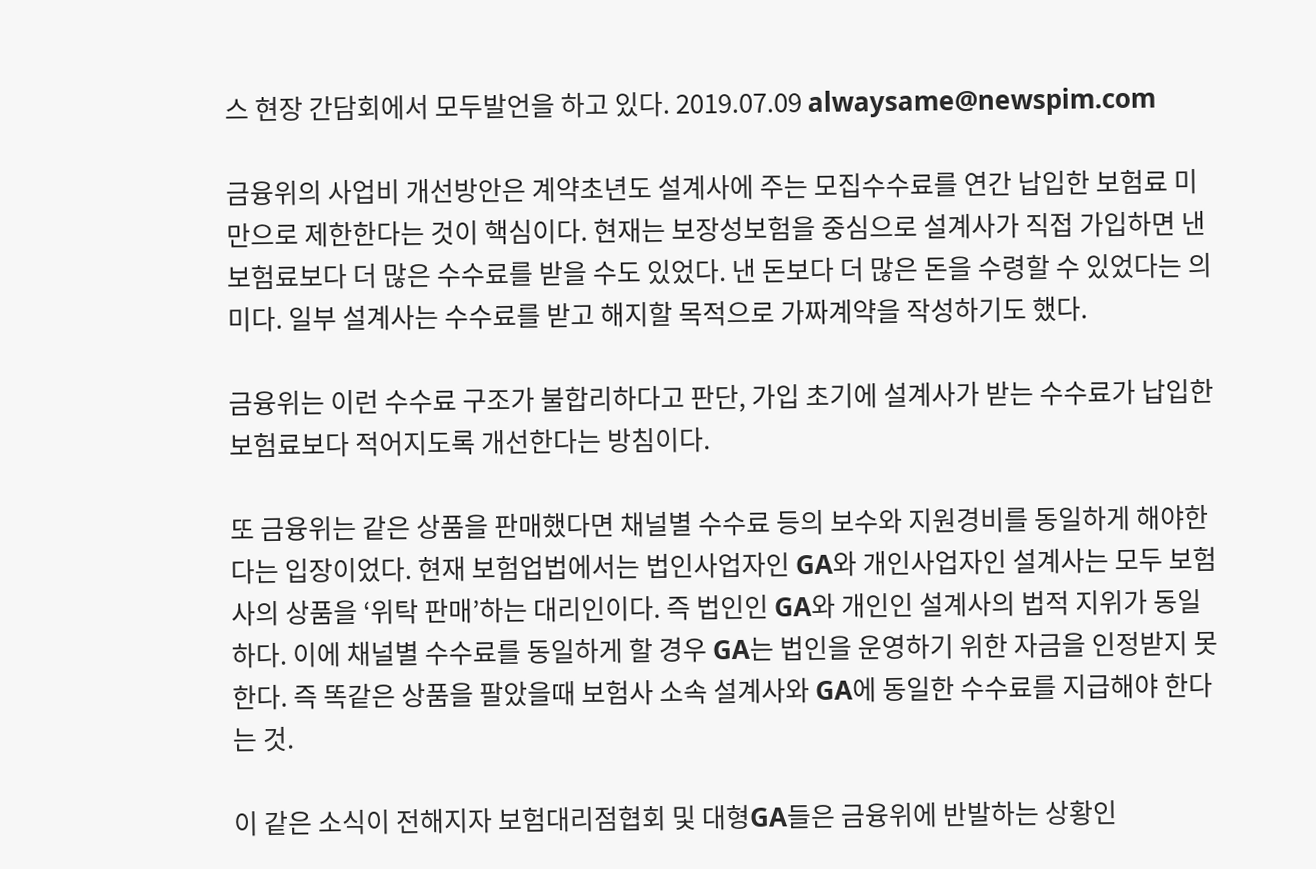스 현장 간담회에서 모두발언을 하고 있다. 2019.07.09 alwaysame@newspim.com

금융위의 사업비 개선방안은 계약초년도 설계사에 주는 모집수수료를 연간 납입한 보험료 미만으로 제한한다는 것이 핵심이다. 현재는 보장성보험을 중심으로 설계사가 직접 가입하면 낸 보험료보다 더 많은 수수료를 받을 수도 있었다. 낸 돈보다 더 많은 돈을 수령할 수 있었다는 의미다. 일부 설계사는 수수료를 받고 해지할 목적으로 가짜계약을 작성하기도 했다.

금융위는 이런 수수료 구조가 불합리하다고 판단, 가입 초기에 설계사가 받는 수수료가 납입한 보험료보다 적어지도록 개선한다는 방침이다.

또 금융위는 같은 상품을 판매했다면 채널별 수수료 등의 보수와 지원경비를 동일하게 해야한다는 입장이었다. 현재 보험업법에서는 법인사업자인 GA와 개인사업자인 설계사는 모두 보험사의 상품을 ‘위탁 판매’하는 대리인이다. 즉 법인인 GA와 개인인 설계사의 법적 지위가 동일하다. 이에 채널별 수수료를 동일하게 할 경우 GA는 법인을 운영하기 위한 자금을 인정받지 못한다. 즉 똑같은 상품을 팔았을때 보험사 소속 설계사와 GA에 동일한 수수료를 지급해야 한다는 것.

이 같은 소식이 전해지자 보험대리점협회 및 대형GA들은 금융위에 반발하는 상황인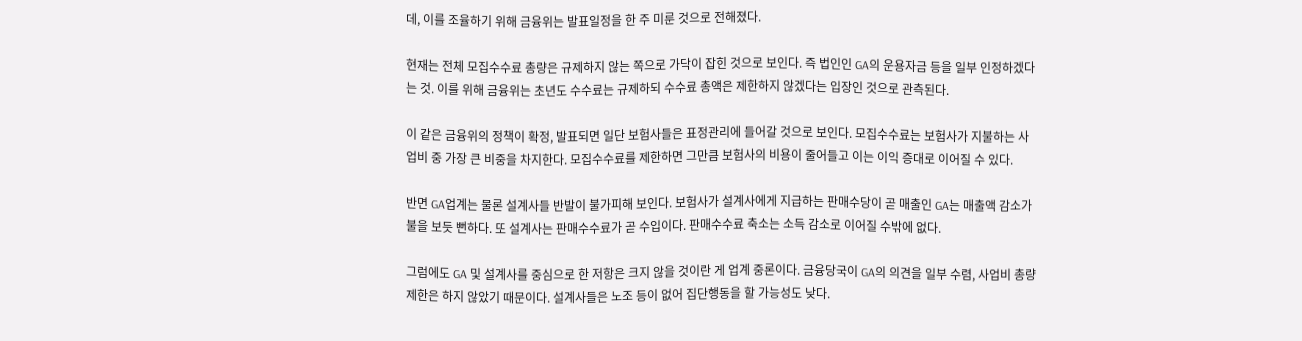데, 이를 조율하기 위해 금융위는 발표일정을 한 주 미룬 것으로 전해졌다.

현재는 전체 모집수수료 총량은 규제하지 않는 쪽으로 가닥이 잡힌 것으로 보인다. 즉 법인인 GA의 운용자금 등을 일부 인정하겠다는 것. 이를 위해 금융위는 초년도 수수료는 규제하되 수수료 총액은 제한하지 않겠다는 입장인 것으로 관측된다.

이 같은 금융위의 정책이 확정, 발표되면 일단 보험사들은 표정관리에 들어갈 것으로 보인다. 모집수수료는 보험사가 지불하는 사업비 중 가장 큰 비중을 차지한다. 모집수수료를 제한하면 그만큼 보험사의 비용이 줄어들고 이는 이익 증대로 이어질 수 있다.

반면 GA업계는 물론 설계사들 반발이 불가피해 보인다. 보험사가 설계사에게 지급하는 판매수당이 곧 매출인 GA는 매출액 감소가 불을 보듯 뻔하다. 또 설계사는 판매수수료가 곧 수입이다. 판매수수료 축소는 소득 감소로 이어질 수밖에 없다.

그럼에도 GA 및 설계사를 중심으로 한 저항은 크지 않을 것이란 게 업계 중론이다. 금융당국이 GA의 의견을 일부 수렴, 사업비 총량제한은 하지 않았기 때문이다. 설계사들은 노조 등이 없어 집단행동을 할 가능성도 낮다.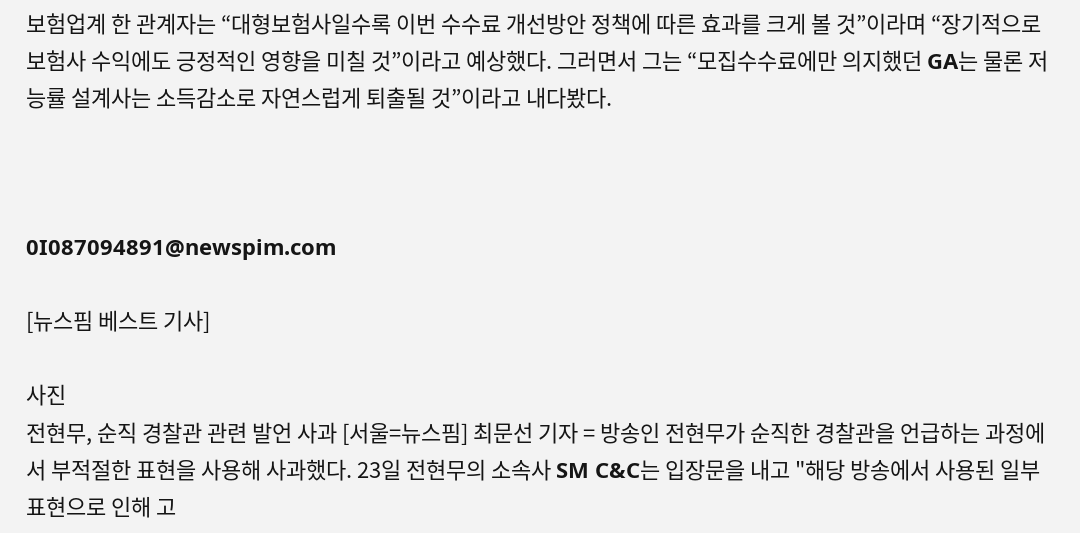보험업계 한 관계자는 “대형보험사일수록 이번 수수료 개선방안 정책에 따른 효과를 크게 볼 것”이라며 “장기적으로 보험사 수익에도 긍정적인 영향을 미칠 것”이라고 예상했다. 그러면서 그는 “모집수수료에만 의지했던 GA는 물론 저능률 설계사는 소득감소로 자연스럽게 퇴출될 것”이라고 내다봤다.



0I087094891@newspim.com

[뉴스핌 베스트 기사]

사진
전현무, 순직 경찰관 관련 발언 사과 [서울=뉴스핌] 최문선 기자 = 방송인 전현무가 순직한 경찰관을 언급하는 과정에서 부적절한 표현을 사용해 사과했다. 23일 전현무의 소속사 SM C&C는 입장문을 내고 "해당 방송에서 사용된 일부 표현으로 인해 고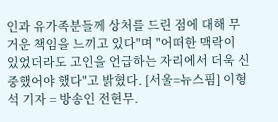인과 유가족분들께 상처를 드린 점에 대해 무거운 책임을 느끼고 있다"며 "어떠한 맥락이 있었더라도 고인을 언급하는 자리에서 더욱 신중했어야 했다"고 밝혔다. [서울=뉴스핌] 이형석 기자 = 방송인 전현무.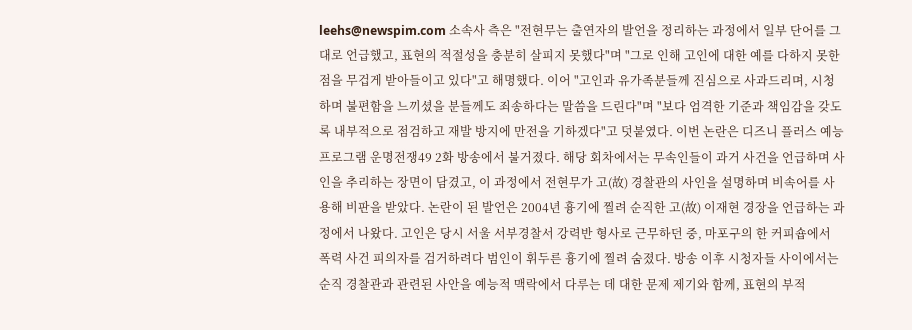leehs@newspim.com 소속사 측은 "전현무는 출연자의 발언을 정리하는 과정에서 일부 단어를 그대로 언급했고, 표현의 적절성을 충분히 살피지 못했다"며 "그로 인해 고인에 대한 예를 다하지 못한 점을 무겁게 받아들이고 있다"고 해명했다. 이어 "고인과 유가족분들께 진심으로 사과드리며, 시청하며 불편함을 느끼셨을 분들께도 죄송하다는 말씀을 드린다"며 "보다 엄격한 기준과 책임감을 갖도록 내부적으로 점검하고 재발 방지에 만전을 기하겠다"고 덧붙였다. 이번 논란은 디즈니 플러스 예능 프로그램 운명전쟁49 2화 방송에서 불거졌다. 해당 회차에서는 무속인들이 과거 사건을 언급하며 사인을 추리하는 장면이 담겼고, 이 과정에서 전현무가 고(故) 경찰관의 사인을 설명하며 비속어를 사용해 비판을 받았다. 논란이 된 발언은 2004년 흉기에 찔려 순직한 고(故) 이재현 경장을 언급하는 과정에서 나왔다. 고인은 당시 서울 서부경찰서 강력반 형사로 근무하던 중, 마포구의 한 커피숍에서 폭력 사건 피의자를 검거하려다 범인이 휘두른 흉기에 찔려 숨졌다. 방송 이후 시청자들 사이에서는 순직 경찰관과 관련된 사안을 예능적 맥락에서 다루는 데 대한 문제 제기와 함께, 표현의 부적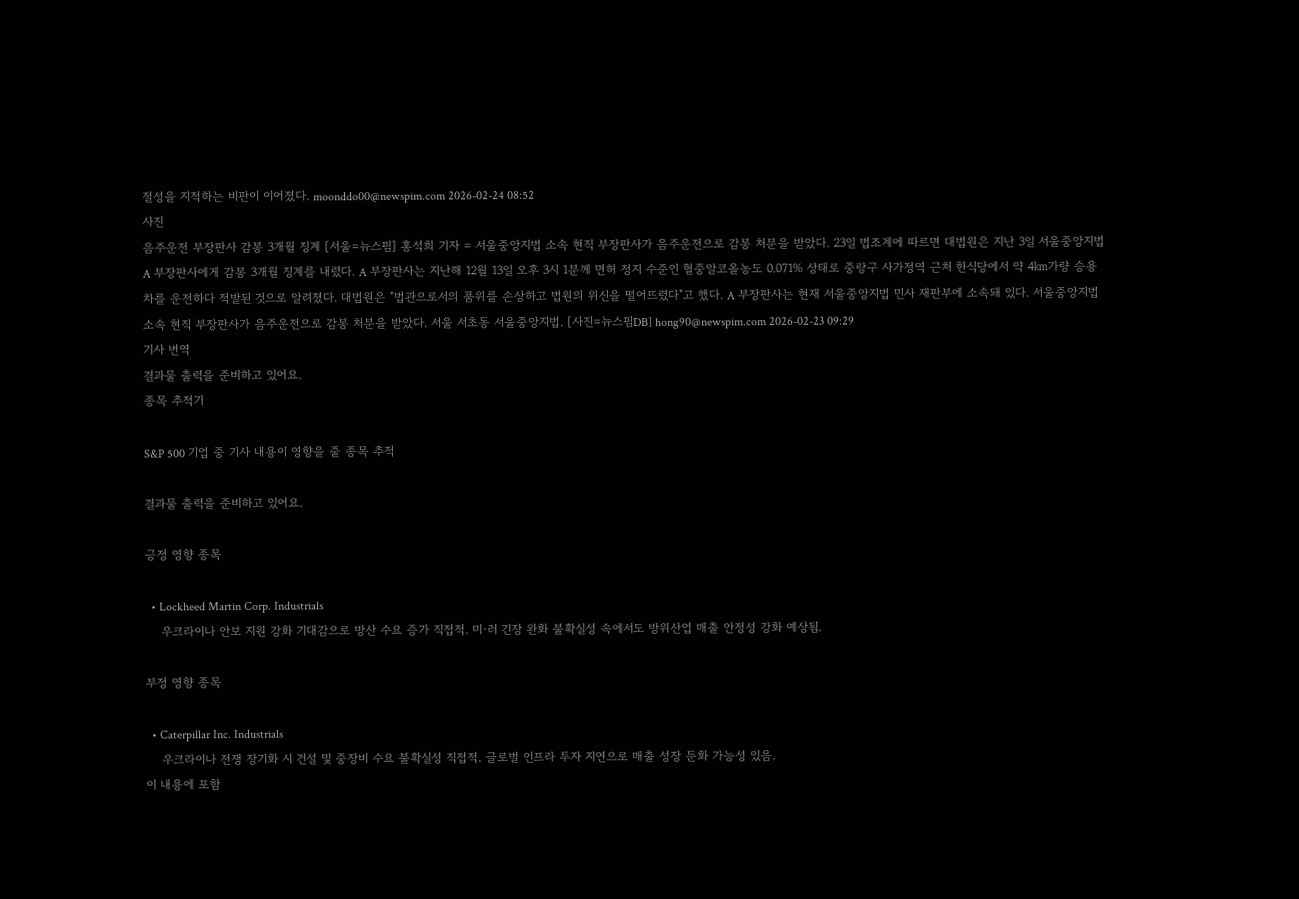절성을 지적하는 비판이 이어졌다. moonddo00@newspim.com 2026-02-24 08:52
사진
음주운전 부장판사 감봉 3개월 징계 [서울=뉴스핌] 홍석희 기자 = 서울중앙지법 소속 현직 부장판사가 음주운전으로 감봉 처분을 받았다. 23일 법조계에 따르면 대법원은 지난 3일 서울중앙지법 A 부장판사에게 감봉 3개월 징계를 내렸다. A 부장판사는 지난해 12월 13일 오후 3시 1분께 면허 정지 수준인 혈중알코올농도 0.071% 상태로 중랑구 사가정역 근처 한식당에서 약 4㎞가량 승용차를 운전하다 적발된 것으로 알려졌다. 대법원은 "법관으로서의 품위를 손상하고 법원의 위신을 떨어뜨렸다"고 했다. A 부장판사는 현재 서울중앙지법 민사 재판부에 소속돼 있다. 서울중앙지법 소속 현직 부장판사가 음주운전으로 감봉 처분을 받았다. 서울 서초동 서울중앙지법. [사진=뉴스핌DB] hong90@newspim.com 2026-02-23 09:29
기사 번역
결과물 출력을 준비하고 있어요.
종목 추적기

S&P 500 기업 중 기사 내용이 영향을 줄 종목 추적

결과물 출력을 준비하고 있어요.

긍정 영향 종목

  • Lockheed Martin Corp. Industrials
    우크라이나 안보 지원 강화 기대감으로 방산 수요 증가 직접적. 미·러 긴장 완화 불확실성 속에서도 방위산업 매출 안정성 강화 예상됨.

부정 영향 종목

  • Caterpillar Inc. Industrials
    우크라이나 전쟁 장기화 시 건설 및 중장비 수요 불확실성 직접적. 글로벌 인프라 투자 지연으로 매출 성장 둔화 가능성 있음.
이 내용에 포함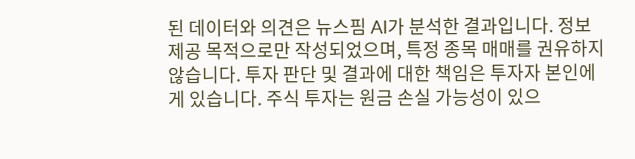된 데이터와 의견은 뉴스핌 AI가 분석한 결과입니다. 정보 제공 목적으로만 작성되었으며, 특정 종목 매매를 권유하지 않습니다. 투자 판단 및 결과에 대한 책임은 투자자 본인에게 있습니다. 주식 투자는 원금 손실 가능성이 있으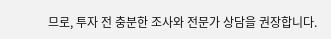므로, 투자 전 충분한 조사와 전문가 상담을 권장합니다.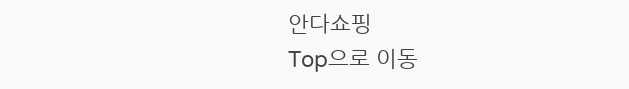안다쇼핑
Top으로 이동